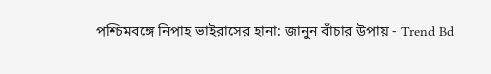পশ্চিমবঙ্গে নিপাহ ভাইরাসের হানা: জানুন বাঁচার উপায় - Trend Bd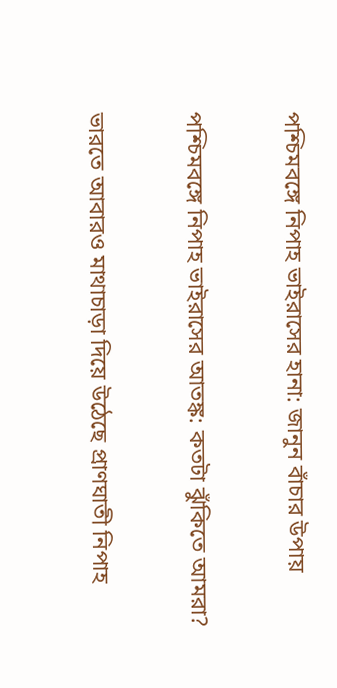পশ্চিমবঙ্গে নিপাহ ভাইরাসের হানা: জানুন বাঁচার উপায়

পশ্চিমবঙ্গে নিপাহ ভাইরাসের আতঙ্ক: কতটা ঝুঁকিতে আমরা?

ভারতে আবারও মাথাচাড়া দিয়ে উঠেছে প্রাণঘাতী নিপাহ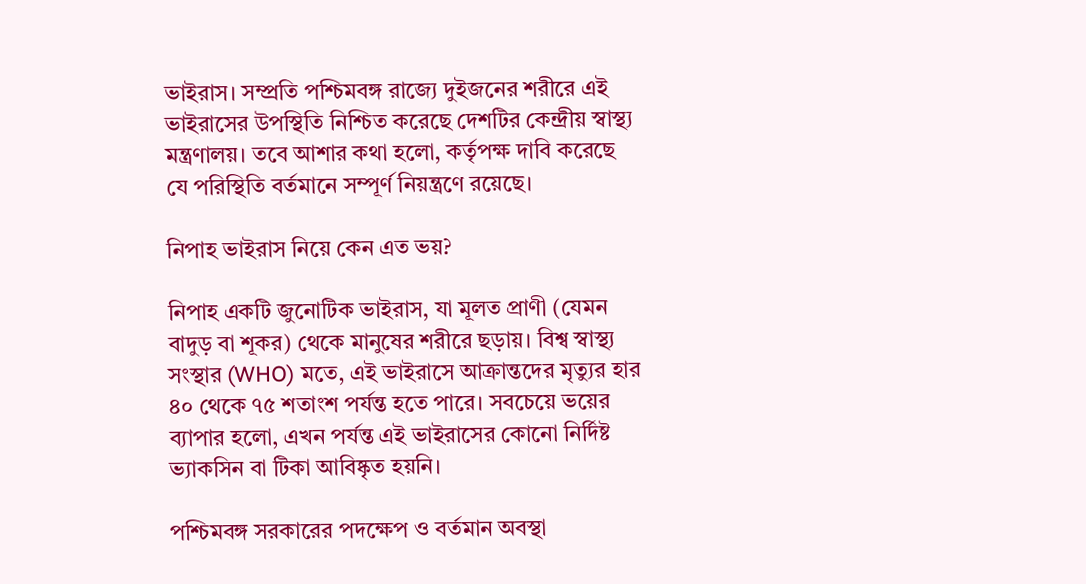ভাইরাস। সম্প্রতি পশ্চিমবঙ্গ রাজ্যে দুইজনের শরীরে এই ভাইরাসের উপস্থিতি নিশ্চিত করেছে দেশটির কেন্দ্রীয় স্বাস্থ্য মন্ত্রণালয়। তবে আশার কথা হলো, কর্তৃপক্ষ দাবি করেছে যে পরিস্থিতি বর্তমানে সম্পূর্ণ নিয়ন্ত্রণে রয়েছে।

নিপাহ ভাইরাস নিয়ে কেন এত ভয়?

নিপাহ একটি জুনোটিক ভাইরাস, যা মূলত প্রাণী (যেমন বাদুড় বা শূকর) থেকে মানুষের শরীরে ছড়ায়। বিশ্ব স্বাস্থ্য সংস্থার (WHO) মতে, এই ভাইরাসে আক্রান্তদের মৃত্যুর হার ৪০ থেকে ৭৫ শতাংশ পর্যন্ত হতে পারে। সবচেয়ে ভয়ের ব্যাপার হলো, এখন পর্যন্ত এই ভাইরাসের কোনো নির্দিষ্ট ভ্যাকসিন বা টিকা আবিষ্কৃত হয়নি।

পশ্চিমবঙ্গ সরকারের পদক্ষেপ ও বর্তমান অবস্থা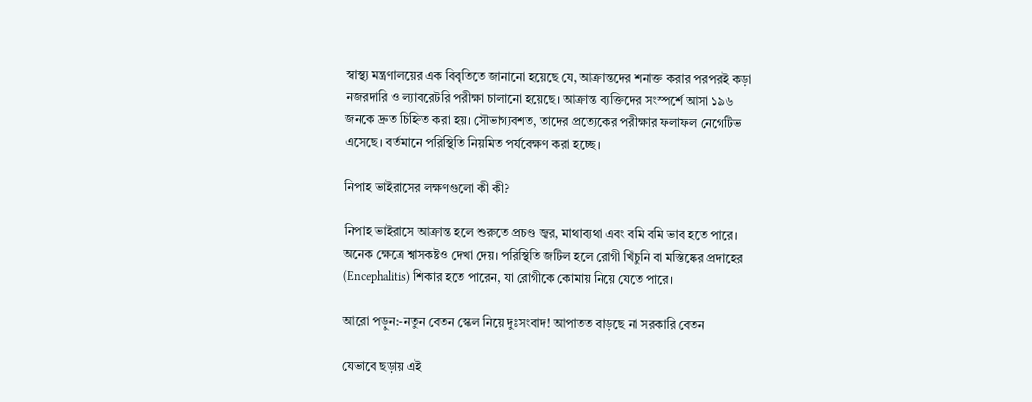স্বাস্থ্য মন্ত্রণালয়ের এক বিবৃতিতে জানানো হয়েছে যে, আক্রান্তদের শনাক্ত করার পরপরই কড়া নজরদারি ও ল্যাবরেটরি পরীক্ষা চালানো হয়েছে। আক্রান্ত ব্যক্তিদের সংস্পর্শে আসা ১৯৬ জনকে দ্রুত চিহ্নিত করা হয়। সৌভাগ্যবশত, তাদের প্রত্যেকের পরীক্ষার ফলাফল নেগেটিভ এসেছে। বর্তমানে পরিস্থিতি নিয়মিত পর্যবেক্ষণ করা হচ্ছে।

নিপাহ ভাইরাসের লক্ষণগুলো কী কী?

নিপাহ ভাইরাসে আক্রান্ত হলে শুরুতে প্রচণ্ড জ্বর, মাথাব্যথা এবং বমি বমি ভাব হতে পারে। অনেক ক্ষেত্রে শ্বাসকষ্টও দেখা দেয়। পরিস্থিতি জটিল হলে রোগী খিঁচুনি বা মস্তিষ্কের প্রদাহের (Encephalitis) শিকার হতে পারেন, যা রোগীকে কোমায় নিয়ে যেতে পারে।

আরো পড়ুন:-নতুন বেতন স্কেল নিয়ে দুঃসংবাদ! আপাতত বাড়ছে না সরকারি বেতন

যেভাবে ছড়ায় এই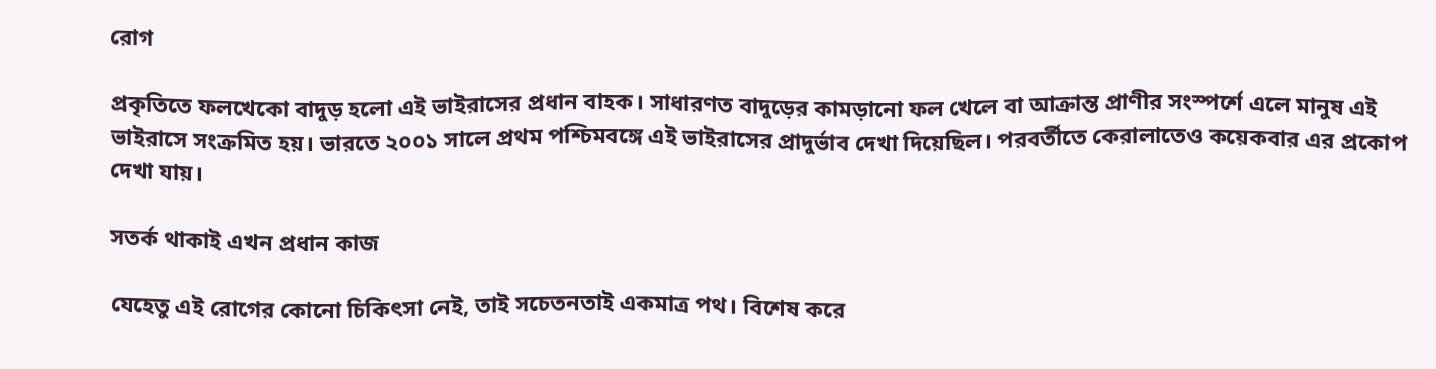রোগ

প্রকৃতিতে ফলখেকো বাদুড় হলো এই ভাইরাসের প্রধান বাহক। সাধারণত বাদুড়ের কামড়ানো ফল খেলে বা আক্রান্ত প্রাণীর সংস্পর্শে এলে মানুষ এই ভাইরাসে সংক্রমিত হয়। ভারতে ২০০১ সালে প্রথম পশ্চিমবঙ্গে এই ভাইরাসের প্রাদুর্ভাব দেখা দিয়েছিল। পরবর্তীতে কেরালাতেও কয়েকবার এর প্রকোপ দেখা যায়।

সতর্ক থাকাই এখন প্রধান কাজ

যেহেতু এই রোগের কোনো চিকিৎসা নেই, তাই সচেতনতাই একমাত্র পথ। বিশেষ করে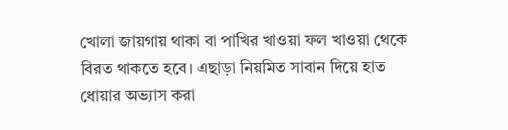খোলা জায়গায় থাকা বা পাখির খাওয়া ফল খাওয়া থেকে বিরত থাকতে হবে। এছাড়া নিয়মিত সাবান দিয়ে হাত ধোয়ার অভ্যাস করা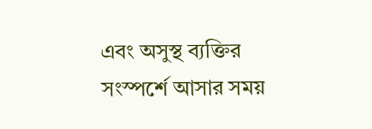এবং অসুস্থ ব্যক্তির সংস্পর্শে আসার সময়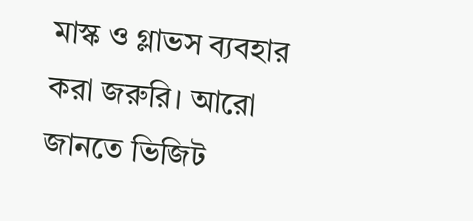মাস্ক ও গ্লাভস ব্যবহার করা জরুরি। আরো জানতে ভিজিট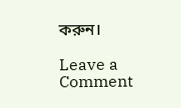করুন।

Leave a Comment